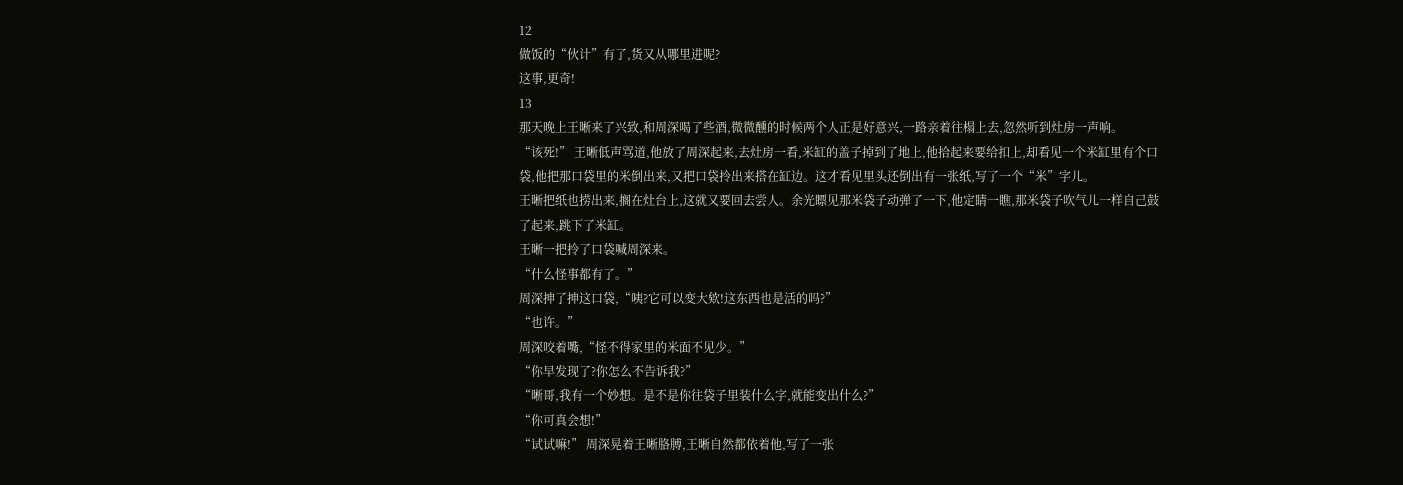12
做饭的“伙计”有了,货又从哪里进呢?
这事,更奇!
13
那天晚上王晰来了兴致,和周深喝了些酒,微微醺的时候两个人正是好意兴,一路亲着往榻上去,忽然听到灶房一声响。
“该死!” 王晰低声骂道,他放了周深起来,去灶房一看,米缸的盖子掉到了地上,他拾起来要给扣上,却看见一个米缸里有个口袋,他把那口袋里的米倒出来,又把口袋拎出来搭在缸边。这才看见里头还倒出有一张纸,写了一个“米”字儿。
王晰把纸也捞出来,搁在灶台上,这就又要回去尝人。余光瞟见那米袋子动弹了一下,他定睛一瞧,那米袋子吹气儿一样自己鼓了起来,跳下了米缸。
王晰一把拎了口袋喊周深来。
“什么怪事都有了。”
周深抻了抻这口袋,“咦?它可以变大欸!这东西也是活的吗?”
“也许。”
周深咬着嘴,“怪不得家里的米面不见少。”
“你早发现了?你怎么不告诉我?”
“晰哥,我有一个妙想。是不是你往袋子里装什么字,就能变出什么?”
“你可真会想!”
“试试嘛!” 周深晃着王晰胳膊,王晰自然都依着他,写了一张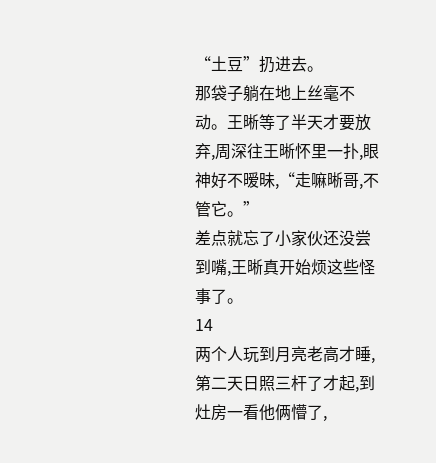“土豆”扔进去。
那袋子躺在地上丝毫不动。王晰等了半天才要放弃,周深往王晰怀里一扑,眼神好不暧昧,“走嘛晰哥,不管它。”
差点就忘了小家伙还没尝到嘴,王晰真开始烦这些怪事了。
14
两个人玩到月亮老高才睡,第二天日照三杆了才起,到灶房一看他俩懵了,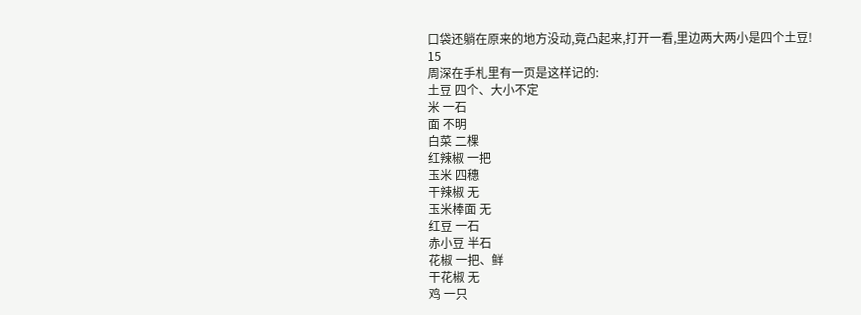口袋还躺在原来的地方没动,竟凸起来,打开一看,里边两大两小是四个土豆!
15
周深在手札里有一页是这样记的:
土豆 四个、大小不定
米 一石
面 不明
白菜 二棵
红辣椒 一把
玉米 四穗
干辣椒 无
玉米棒面 无
红豆 一石
赤小豆 半石
花椒 一把、鲜
干花椒 无
鸡 一只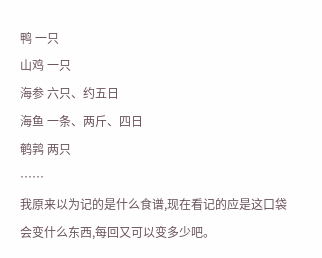鸭 一只
山鸡 一只
海参 六只、约五日
海鱼 一条、两斤、四日
鹌鹑 两只
……
我原来以为记的是什么食谱,现在看记的应是这口袋会变什么东西,每回又可以变多少吧。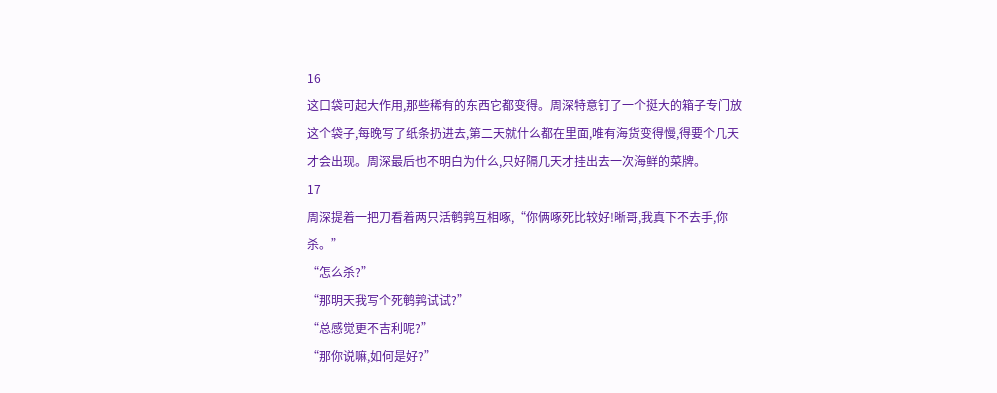16
这口袋可起大作用,那些稀有的东西它都变得。周深特意钉了一个挺大的箱子专门放这个袋子,每晚写了纸条扔进去,第二天就什么都在里面,唯有海货变得慢,得要个几天才会出现。周深最后也不明白为什么,只好隔几天才挂出去一次海鲜的菜牌。
17
周深提着一把刀看着两只活鹌鹑互相啄,“你俩啄死比较好!晰哥,我真下不去手,你杀。”
“怎么杀?”
“那明天我写个死鹌鹑试试?”
“总感觉更不吉利呢?”
“那你说嘛,如何是好?”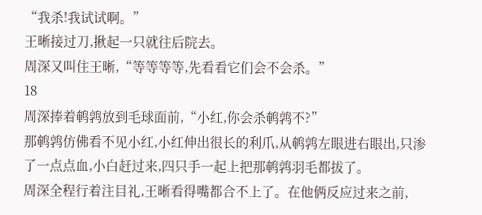“我杀!我试试啊。”
王晰接过刀,揪起一只就往后院去。
周深又叫住王晰,“等等等等,先看看它们会不会杀。”
18
周深捧着鹌鹑放到毛球面前,“小红,你会杀鹌鹑不?”
那鹌鹑仿佛看不见小红,小红伸出很长的利爪,从鹌鹑左眼进右眼出,只渗了一点点血,小白赶过来,四只手一起上把那鹌鹑羽毛都拔了。
周深全程行着注目礼,王晰看得嘴都合不上了。在他俩反应过来之前,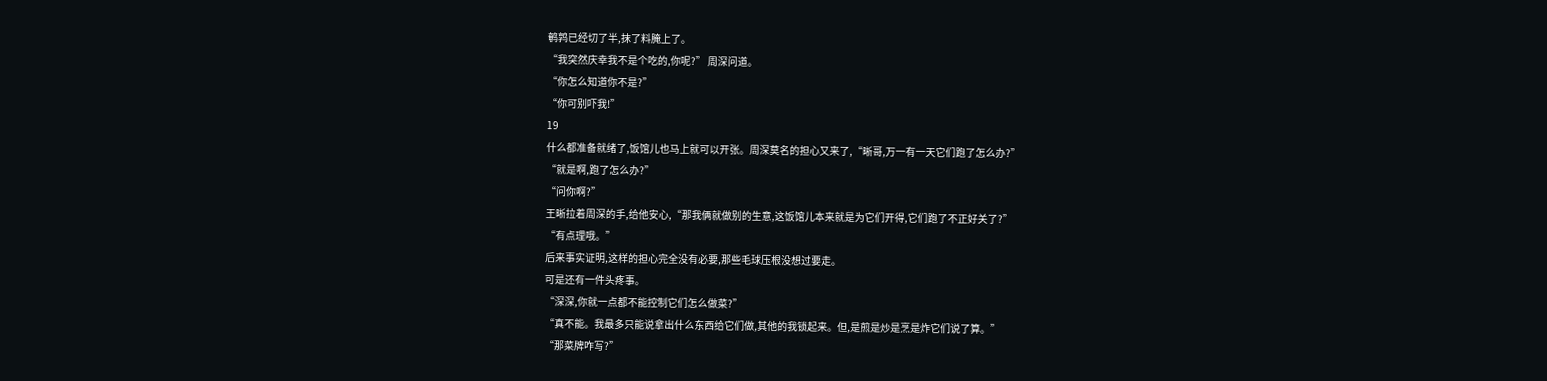鹌鹑已经切了半,抹了料腌上了。
“我突然庆幸我不是个吃的,你呢?” 周深问道。
“你怎么知道你不是?”
“你可别吓我!”
19
什么都准备就绪了,饭馆儿也马上就可以开张。周深莫名的担心又来了,“晰哥,万一有一天它们跑了怎么办?”
“就是啊,跑了怎么办?”
“问你啊?”
王晰拉着周深的手,给他安心,“那我俩就做别的生意,这饭馆儿本来就是为它们开得,它们跑了不正好关了?”
“有点理哦。”
后来事实证明,这样的担心完全没有必要,那些毛球压根没想过要走。
可是还有一件头疼事。
“深深,你就一点都不能控制它们怎么做菜?”
“真不能。我最多只能说拿出什么东西给它们做,其他的我锁起来。但,是煎是炒是烹是炸它们说了算。”
“那菜牌咋写?”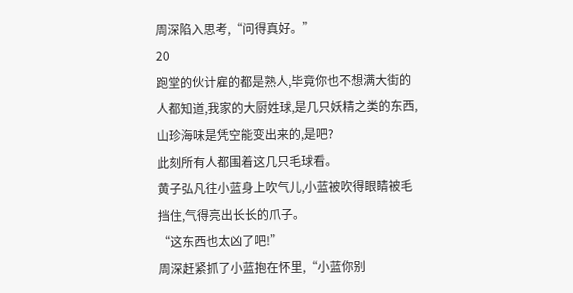周深陷入思考,“问得真好。”
20
跑堂的伙计雇的都是熟人,毕竟你也不想满大街的人都知道,我家的大厨姓球,是几只妖精之类的东西,山珍海味是凭空能变出来的,是吧?
此刻所有人都围着这几只毛球看。
黄子弘凡往小蓝身上吹气儿,小蓝被吹得眼睛被毛挡住,气得亮出长长的爪子。
“这东西也太凶了吧!”
周深赶紧抓了小蓝抱在怀里,“小蓝你别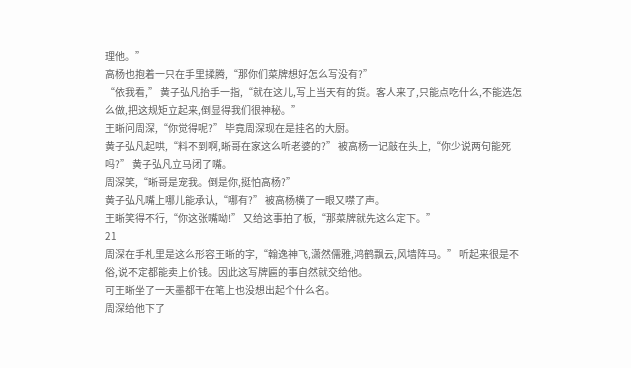理他。”
高杨也抱着一只在手里揉腾,“那你们菜牌想好怎么写没有?”
“依我看,” 黄子弘凡抬手一指,“就在这儿,写上当天有的货。客人来了,只能点吃什么,不能选怎么做,把这规矩立起来,倒显得我们很神秘。”
王晰问周深,“你觉得呢?” 毕竟周深现在是挂名的大厨。
黄子弘凡起哄,“料不到啊,晰哥在家这么听老婆的?” 被高杨一记敲在头上,“你少说两句能死吗?” 黄子弘凡立马闭了嘴。
周深笑,“晰哥是宠我。倒是你,挺怕高杨?”
黄子弘凡嘴上哪儿能承认,“哪有?” 被高杨横了一眼又噤了声。
王晰笑得不行,“你这张嘴呦!” 又给这事拍了板,“那菜牌就先这么定下。”
21
周深在手札里是这么形容王晰的字,“翰逸神飞,潇然儒雅,鸿鹤飘云,风墙阵马。” 听起来很是不俗,说不定都能卖上价钱。因此这写牌匾的事自然就交给他。
可王晰坐了一天墨都干在笔上也没想出起个什么名。
周深给他下了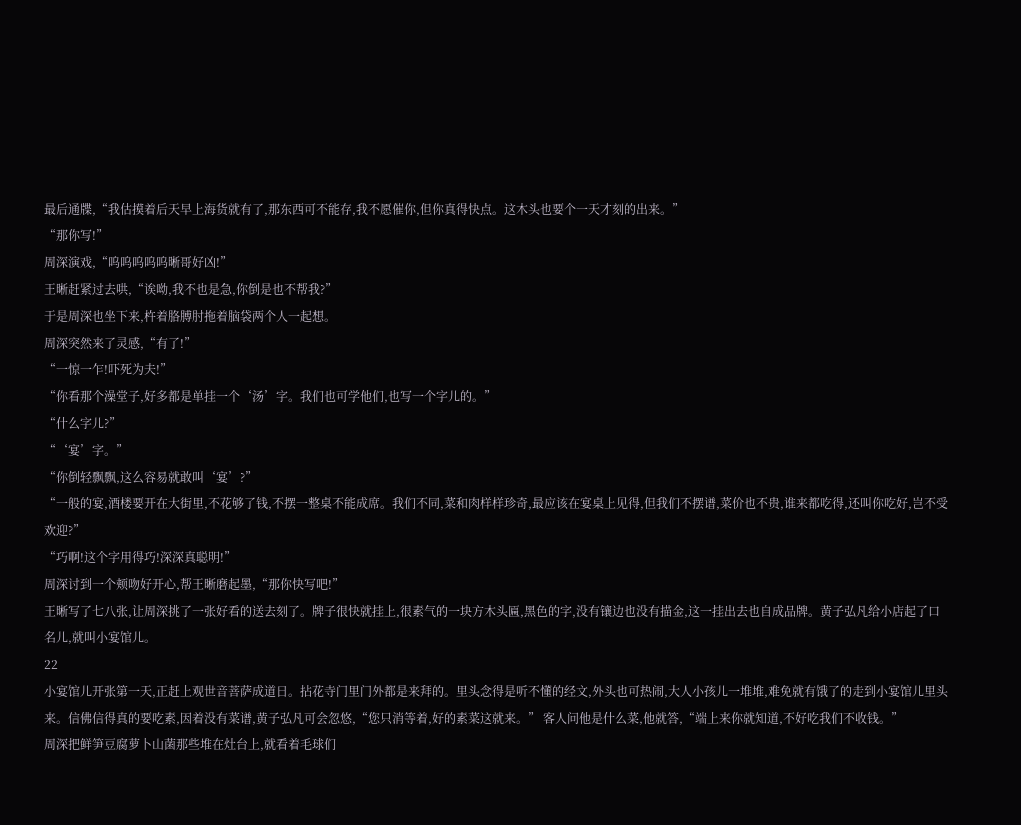最后通牒,“我估摸着后天早上海货就有了,那东西可不能存,我不愿催你,但你真得快点。这木头也要个一天才刻的出来。”
“那你写!”
周深演戏,“呜呜呜呜呜晰哥好凶!”
王晰赶紧过去哄,“诶呦,我不也是急,你倒是也不帮我?”
于是周深也坐下来,杵着胳膊肘拖着脑袋两个人一起想。
周深突然来了灵感,“有了!”
“一惊一乍!吓死为夫!”
“你看那个澡堂子,好多都是单挂一个‘汤’字。我们也可学他们,也写一个字儿的。”
“什么字儿?”
“‘宴’字。”
“你倒轻飘飘,这么容易就敢叫‘宴’?”
“一般的宴,酒楼要开在大街里,不花够了钱,不摆一整桌不能成席。我们不同,菜和肉样样珍奇,最应该在宴桌上见得,但我们不摆谱,菜价也不贵,谁来都吃得,还叫你吃好,岂不受欢迎?”
“巧啊!这个字用得巧!深深真聪明!”
周深讨到一个颊吻好开心,帮王晰磨起墨,“那你快写吧!”
王晰写了七八张,让周深挑了一张好看的送去刻了。牌子很快就挂上,很素气的一块方木头匾,黑色的字,没有镶边也没有描金,这一挂出去也自成品牌。黄子弘凡给小店起了口名儿,就叫小宴馆儿。
22
小宴馆儿开张第一天,正赶上观世音菩萨成道日。拈花寺门里门外都是来拜的。里头念得是听不懂的经文,外头也可热闹,大人小孩儿一堆堆,难免就有饿了的走到小宴馆儿里头来。信佛信得真的要吃素,因着没有菜谱,黄子弘凡可会忽悠,“您只消等着,好的素菜这就来。” 客人问他是什么菜,他就答,“端上来你就知道,不好吃我们不收钱。”
周深把鲜笋豆腐萝卜山菌那些堆在灶台上,就看着毛球们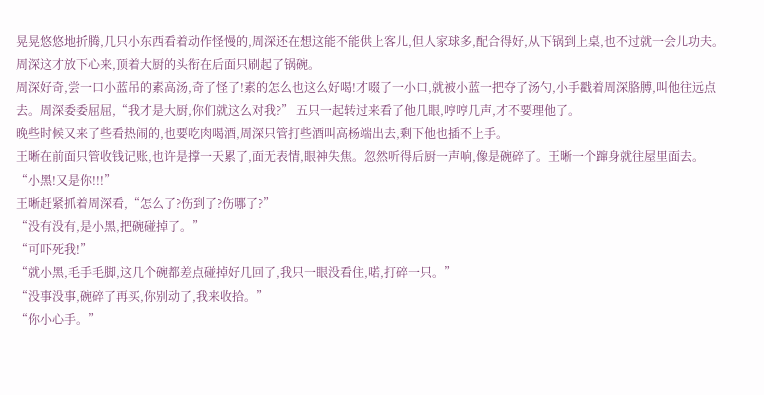晃晃悠悠地折腾,几只小东西看着动作怪慢的,周深还在想这能不能供上客儿,但人家球多,配合得好,从下锅到上桌,也不过就一会儿功夫。周深这才放下心来,顶着大厨的头衔在后面只刷起了锅碗。
周深好奇,尝一口小蓝吊的素高汤,奇了怪了!素的怎么也这么好喝!才啜了一小口,就被小蓝一把夺了汤勺,小手戳着周深胳膊,叫他往远点去。周深委委屈屈,“我才是大厨,你们就这么对我?” 五只一起转过来看了他几眼,哼哼几声,才不要理他了。
晚些时候又来了些看热闹的,也要吃肉喝酒,周深只管打些酒叫高杨端出去,剩下他也插不上手。
王晰在前面只管收钱记账,也许是撑一天累了,面无表情,眼神失焦。忽然听得后厨一声响,像是碗碎了。王晰一个蹿身就往屋里面去。
“小黑!又是你!!!”
王晰赶紧抓着周深看,“怎么了?伤到了?伤哪了?”
“没有没有,是小黑,把碗碰掉了。”
“可吓死我!”
“就小黑,毛手毛脚,这几个碗都差点碰掉好几回了,我只一眼没看住,喏,打碎一只。”
“没事没事,碗碎了再买,你别动了,我来收拾。”
“你小心手。”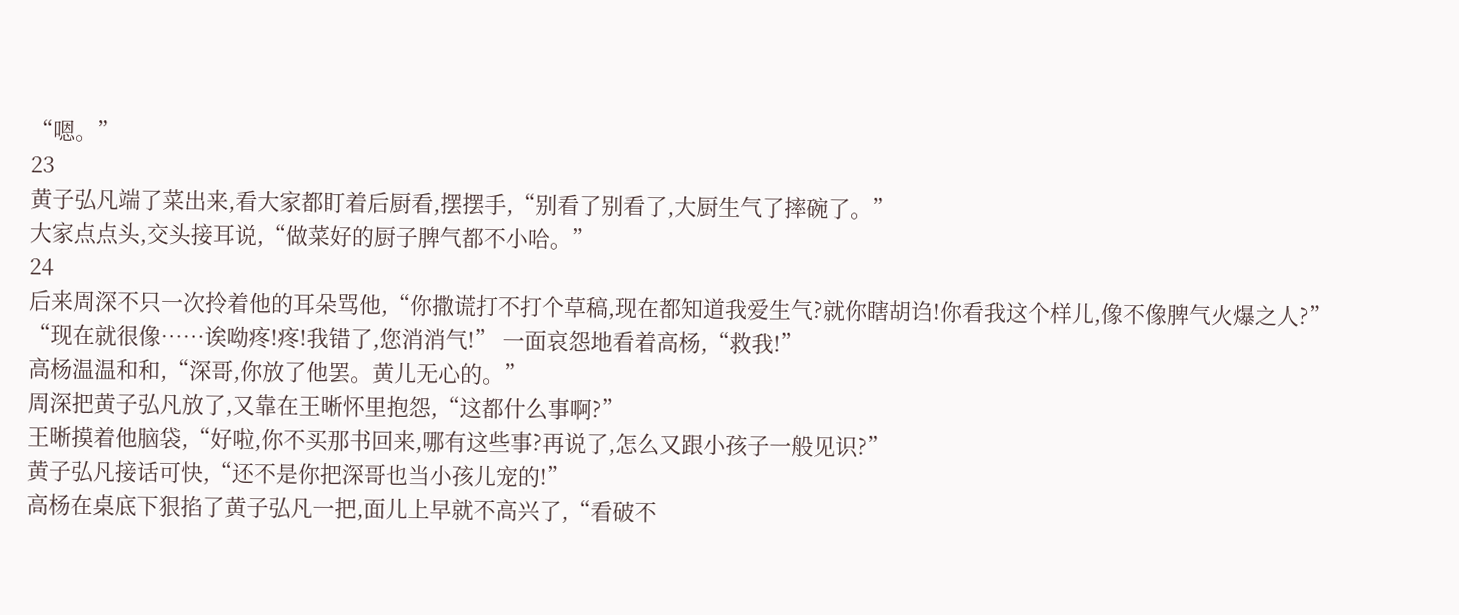“嗯。”
23
黄子弘凡端了菜出来,看大家都盯着后厨看,摆摆手,“别看了别看了,大厨生气了摔碗了。”
大家点点头,交头接耳说,“做菜好的厨子脾气都不小哈。”
24
后来周深不只一次拎着他的耳朵骂他,“你撒谎打不打个草稿,现在都知道我爱生气?就你瞎胡诌!你看我这个样儿,像不像脾气火爆之人?”
“现在就很像……诶呦疼!疼!我错了,您消消气!” 一面哀怨地看着高杨,“救我!”
高杨温温和和,“深哥,你放了他罢。黄儿无心的。”
周深把黄子弘凡放了,又靠在王晰怀里抱怨,“这都什么事啊?”
王晰摸着他脑袋,“好啦,你不买那书回来,哪有这些事?再说了,怎么又跟小孩子一般见识?”
黄子弘凡接话可快,“还不是你把深哥也当小孩儿宠的!”
高杨在桌底下狠掐了黄子弘凡一把,面儿上早就不高兴了,“看破不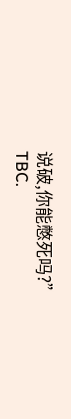说破,你能憋死吗?”
TBC.